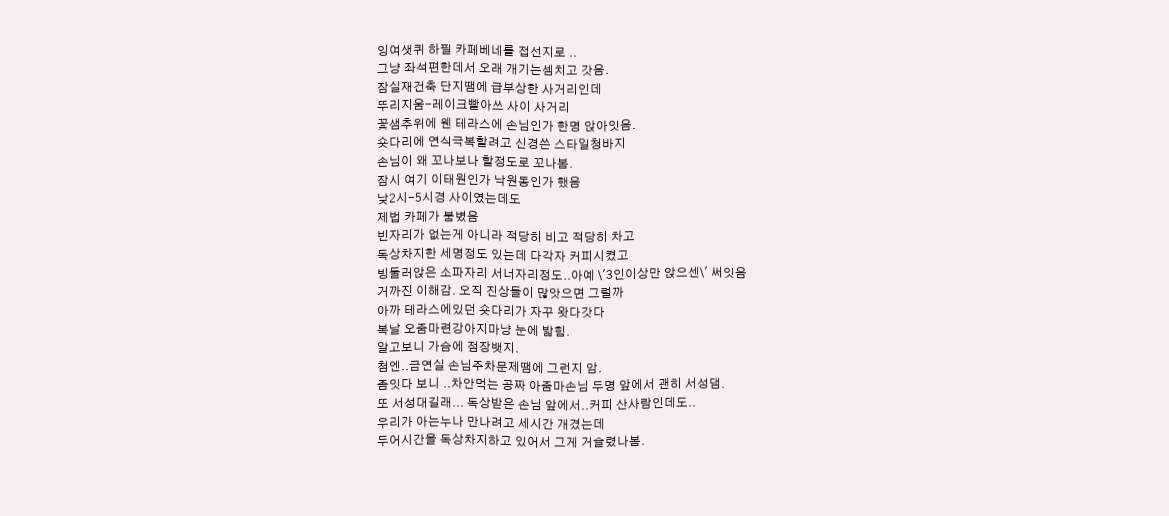잉여샛퀴 하필 카페베네를 접선지로 ..
그냥 좌석편한데서 오래 개기는셈치고 갓음.
잠실재건축 단지땜에 급부상한 사거리인데
뚜리지움-레이크빨아쓰 사이 사거리
꽃샘추위에 웬 테라스에 손님인가 한명 앉아잇음.
숏다리에 연식극복할려고 신경쓴 스타일청바지
손님이 왜 꼬나보나 할정도로 꼬나봄.
잠시 여기 이태원인가 낙원동인가 했음
낮2시-5시경 사이였는데도
제법 카페가 붐볐음
빈자리가 없는게 아니라 적당히 비고 적당히 차고
독상차지한 세명정도 있는데 다각자 커피시켰고
빙둘러앉은 소파자리 서너자리정도..아예 \'3인이상만 앉으센\' 써잇음
거까진 이해감. 오직 진상들이 많앗으면 그럴까
아까 테라스에있던 숏다리가 자꾸 왓다갓다
복날 오줌마련강아지마냥 눈에 밟힘.
알고보니 가슴에 점장뱃지.
첨엔..금연실 손님주차문제땜에 그런지 암.
좀잇다 보니 ..차안먹는 공짜 아줌마손님 두명 앞에서 괜히 서성댐.
또 서성대길래... 독상받은 손님 앞에서..커피 산사람인데도..
우리가 아는누나 만나려고 세시간 개겼는데
두어시간을 독상차지하고 있어서 그게 거슬렸나봄.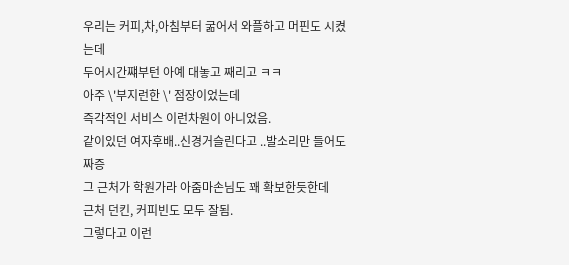우리는 커피,차,아침부터 굶어서 와플하고 머핀도 시켰는데
두어시간쨰부턴 아예 대놓고 째리고 ㅋㅋ
아주 \'부지런한 \' 점장이었는데
즉각적인 서비스 이런차원이 아니었음.
같이있던 여자후배..신경거슬린다고 ..발소리만 들어도 짜증
그 근처가 학원가라 아줌마손님도 꽤 확보한듯한데
근처 던킨, 커피빈도 모두 잘됨.
그렇다고 이런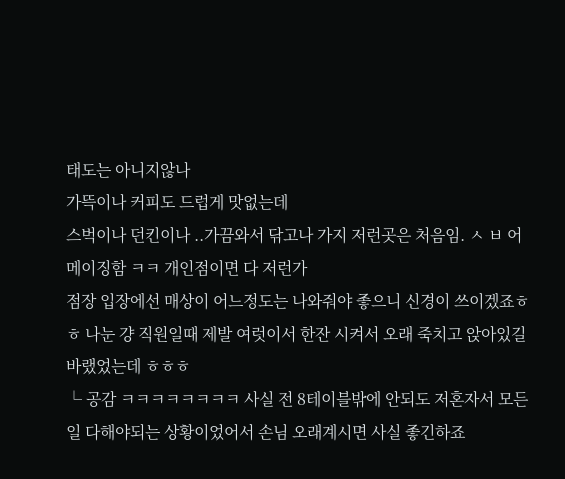태도는 아니지않나
가뜩이나 커피도 드럽게 맛없는데
스벅이나 던킨이나 ..가끔와서 닦고나 가지 저런곳은 처음임. ㅅ ㅂ 어메이징함 ㅋㅋ 개인점이면 다 저런가
점장 입장에선 매상이 어느정도는 나와줘야 좋으니 신경이 쓰이겠죠ㅎㅎ 나눈 걍 직원일때 제발 여럿이서 한잔 시켜서 오래 죽치고 앉아있길 바랬었는데 ㅎㅎㅎ
└ 공감 ㅋㅋㅋㅋㅋㅋㅋㅋ 사실 전 8테이블밖에 안되도 저혼자서 모든일 다해야되는 상황이었어서 손님 오래계시면 사실 좋긴하죠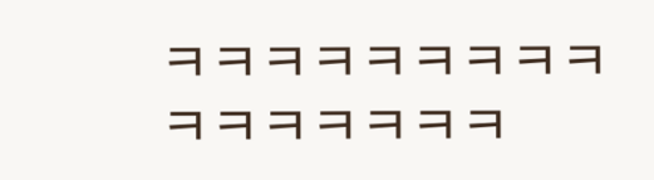ㅋㅋㅋㅋㅋㅋㅋㅋㅋㅋㅋㅋㅋㅋㅋㅋ